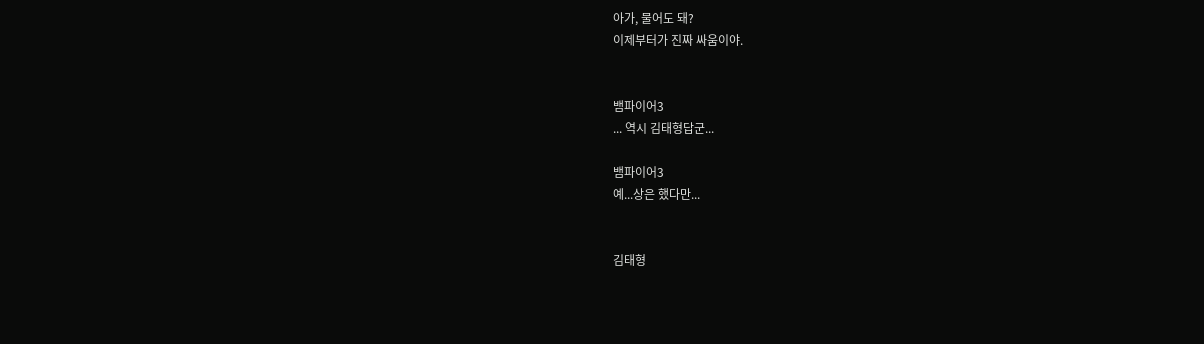아가, 물어도 돼?
이제부터가 진짜 싸움이야.


뱀파이어3
... 역시 김태형답군...

뱀파이어3
예...상은 했다만...


김태형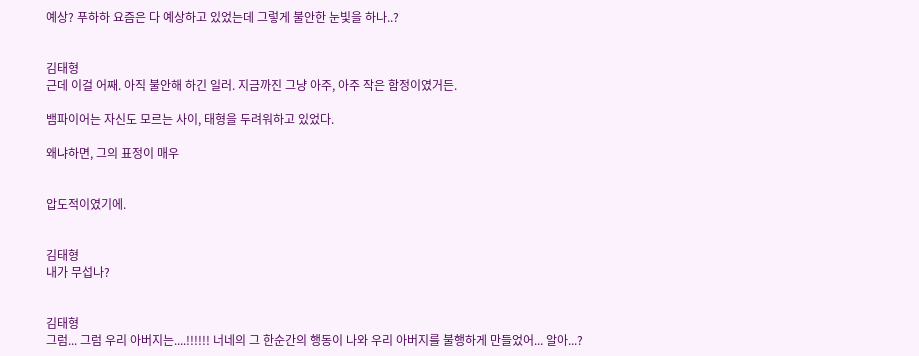예상? 푸하하 요즘은 다 예상하고 있었는데 그렇게 불안한 눈빛을 하나..?


김태형
근데 이걸 어째. 아직 불안해 하긴 일러. 지금까진 그냥 아주, 아주 작은 함정이였거든.

뱀파이어는 자신도 모르는 사이, 태형을 두려워하고 있었다.

왜냐하면, 그의 표정이 매우


압도적이였기에.


김태형
내가 무섭나?


김태형
그럼... 그럼 우리 아버지는....!!!!!! 너네의 그 한순간의 행동이 나와 우리 아버지를 불행하게 만들었어... 알아...?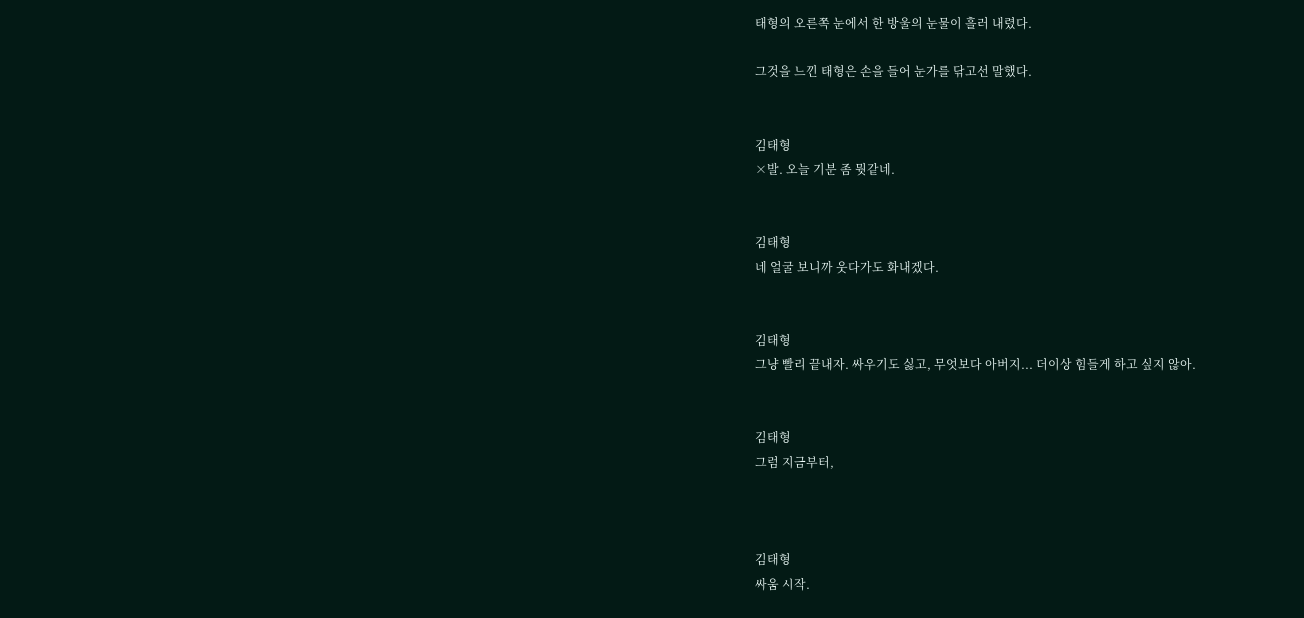태형의 오른쪽 눈에서 한 방울의 눈물이 흘러 내렸다.

그것을 느낀 태형은 손을 들어 눈가를 닦고선 말했다.


김태형
×발. 오늘 기분 좀 뭣같네.


김태형
네 얼굴 보니까 웃다가도 화내겠다.


김태형
그냥 빨리 끝내자. 싸우기도 싫고, 무엇보다 아버지... 더이상 힘들게 하고 싶지 않아.


김태형
그럼 지금부터,



김태형
싸움 시작.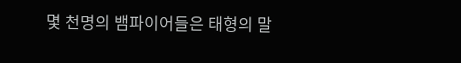몇 천명의 뱀파이어들은 태형의 말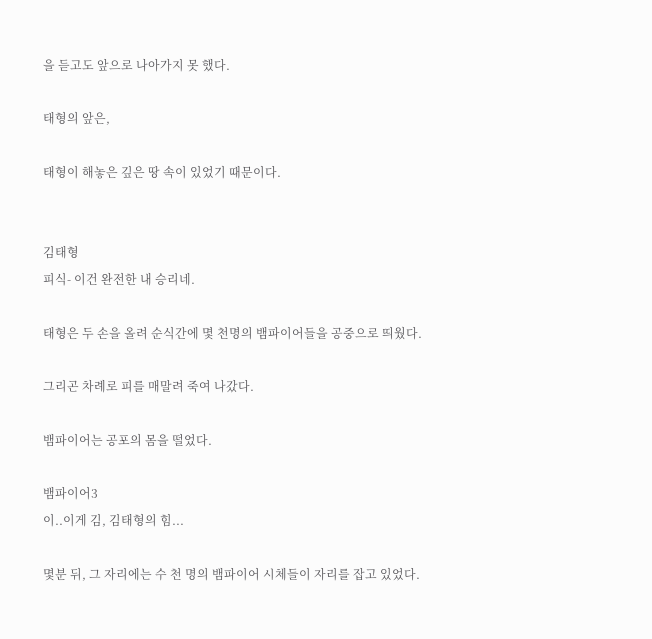을 듣고도 앞으로 나아가지 못 했다.

태형의 앞은,

태형이 해놓은 깊은 땅 속이 있었기 때문이다.


김태형
피식- 이건 완전한 내 승리네.

태형은 두 손을 올려 순식간에 몇 천명의 뱀파이어들을 공중으로 띄웠다.

그리곤 차례로 피를 매말려 죽여 나갔다.

뱀파이어는 공포의 몸을 떨었다.

뱀파이어3
이..이게 김, 김태형의 힘...

몇분 뒤, 그 자리에는 수 천 명의 뱀파이어 시체들이 자리를 잡고 있었다.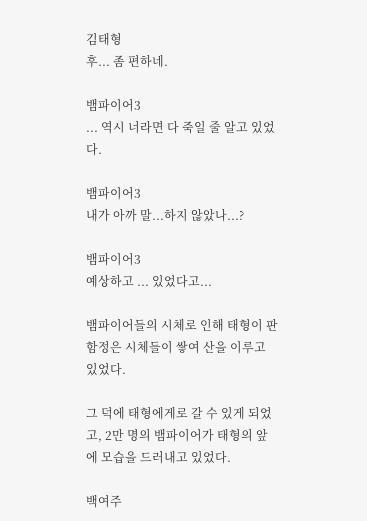김태형
후... 좀 편하네.

뱀파이어3
... 역시 너라면 다 죽일 줄 알고 있었다.

뱀파이어3
내가 아까 말...하지 않았나...?

뱀파이어3
예상하고 ... 있었다고...

뱀파이어들의 시체로 인해 태형이 판 함정은 시체들이 쌓여 산을 이루고 있었다.

그 덕에 태형에게로 갈 수 있게 되었고, 2만 명의 뱀파이어가 태형의 앞에 모습을 드러내고 있었다.

백여주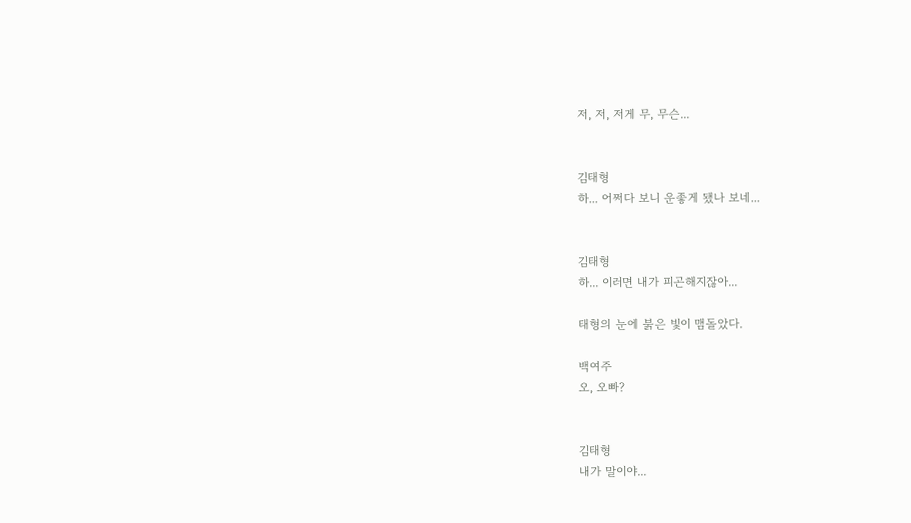저, 저, 저게 무, 무슨...


김태형
하... 어쩌다 보니 운좋게 됐나 보네...


김태형
하... 이러면 내가 피곤해지잖아...

태형의 눈에 붉은 빛이 맴돌았다.

백여주
오, 오빠?


김태형
내가 말이야...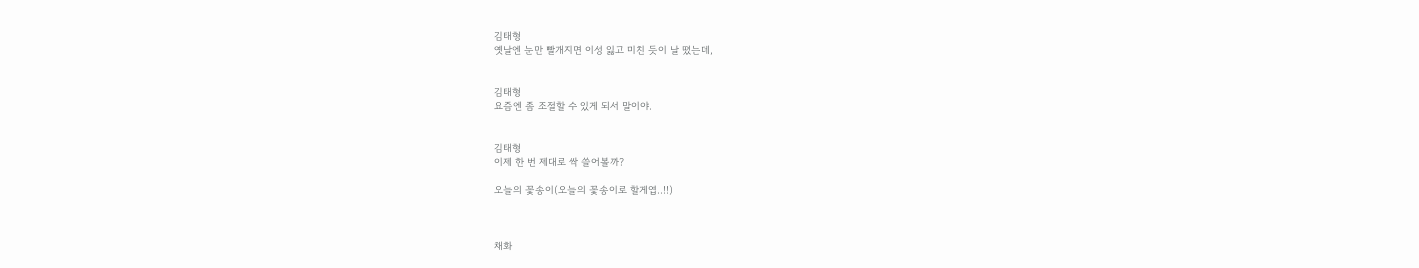김태형
옛날엔 눈만 빨개지면 이성 잃고 미친 듯이 날 뗬는데,


김태형
요즘엔 좀 조절할 수 있게 되서 말이야.


김태형
이제 한 번 제대로 싹 쓸어볼까?

오늘의 꽃송이(오늘의 꽃송이로 할게엽..!!)



채화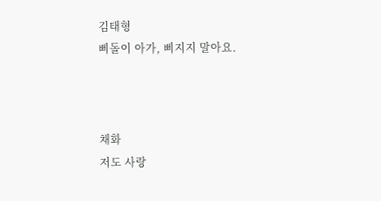김태형
삐돌이 아가, 삐지지 말아요.



채화
저도 사랑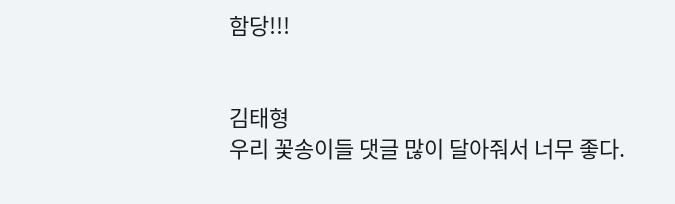함당!!!


김태형
우리 꽃송이들 댓글 많이 달아줘서 너무 좋다.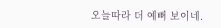오늘따라 더 예뻐 보이네.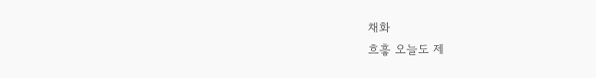채화
흐흫 오늘도 제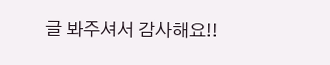글 봐주셔서 감사해요!!